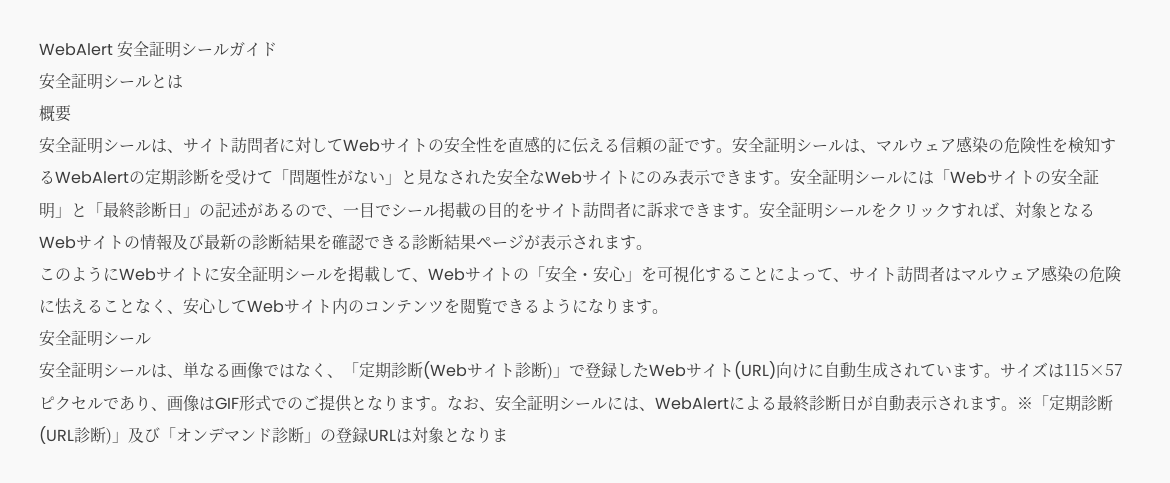WebAlert 安全証明シールガイド
安全証明シールとは
概要
安全証明シールは、サイト訪問者に対してWebサイトの安全性を直感的に伝える信頼の証です。安全証明シールは、マルウェア感染の危険性を検知するWebAlertの定期診断を受けて「問題性がない」と見なされた安全なWebサイトにのみ表示できます。安全証明シールには「Webサイトの安全証明」と「最終診断日」の記述があるので、一目でシール掲載の目的をサイト訪問者に訴求できます。安全証明シールをクリックすれば、対象となるWebサイトの情報及び最新の診断結果を確認できる診断結果ページが表示されます。
このようにWebサイトに安全証明シールを掲載して、Webサイトの「安全・安心」を可視化することによって、サイト訪問者はマルウェア感染の危険に怯えることなく、安心してWebサイト内のコンテンツを閲覧できるようになります。
安全証明シール
安全証明シールは、単なる画像ではなく、「定期診断(Webサイト診断)」で登録したWebサイト(URL)向けに自動生成されています。サイズは115×57ピクセルであり、画像はGIF形式でのご提供となります。なお、安全証明シールには、WebAlertによる最終診断日が自動表示されます。※「定期診断(URL診断)」及び「オンデマンド診断」の登録URLは対象となりま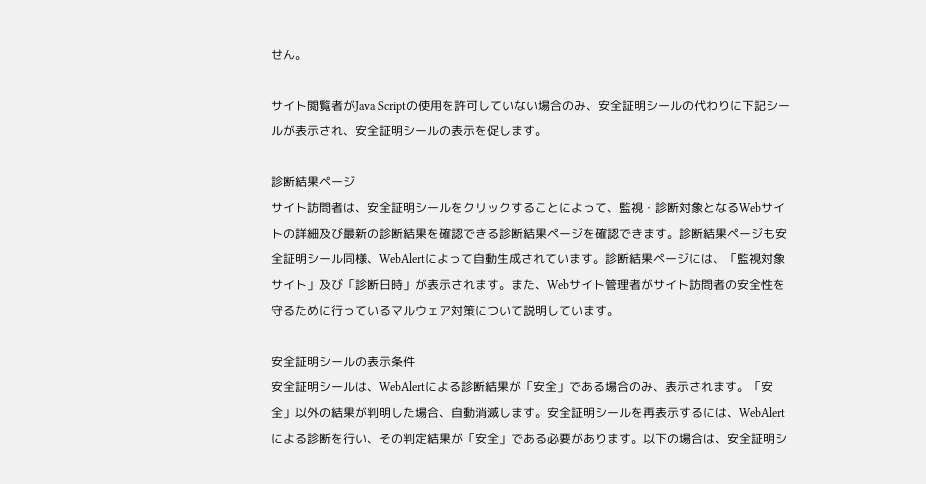せん。

サイト閲覧者がJava Scriptの使用を許可していない場合のみ、安全証明シールの代わりに下記シールが表示され、安全証明シールの表示を促します。

診断結果ページ
サイト訪問者は、安全証明シールをクリックすることによって、監視・診断対象となるWebサイトの詳細及び最新の診断結果を確認できる診断結果ページを確認できます。診断結果ページも安全証明シール同様、WebAlertによって自動生成されています。診断結果ページには、「監視対象サイト」及び「診断日時」が表示されます。また、Webサイト管理者がサイト訪問者の安全性を守るために行っているマルウェア対策について説明しています。

安全証明シールの表示条件
安全証明シールは、WebAlertによる診断結果が「安全」である場合のみ、表示されます。「安全」以外の結果が判明した場合、自動消滅します。安全証明シールを再表示するには、WebAlertによる診断を行い、その判定結果が「安全」である必要があります。以下の場合は、安全証明シ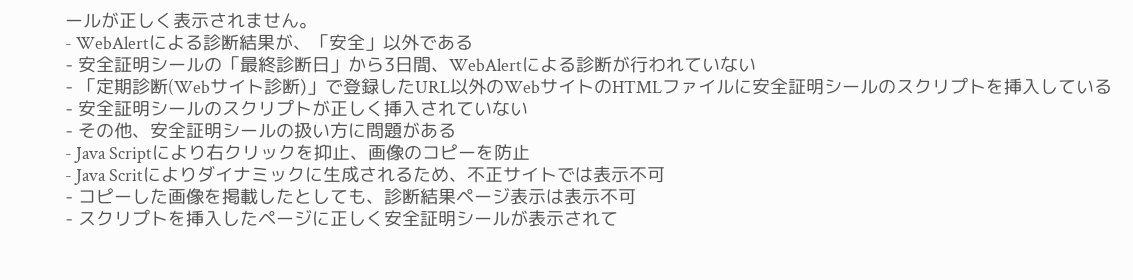ールが正しく表示されません。
- WebAlertによる診断結果が、「安全」以外である
- 安全証明シールの「最終診断日」から3日間、WebAlertによる診断が行われていない
- 「定期診断(Webサイト診断)」で登録したURL以外のWebサイトのHTMLファイルに安全証明シールのスクリプトを挿入している
- 安全証明シールのスクリプトが正しく挿入されていない
- その他、安全証明シールの扱い方に問題がある
- Java Scriptにより右クリックを抑止、画像のコピーを防止
- Java Scritによりダイナミックに生成されるため、不正サイトでは表示不可
- コピーした画像を掲載したとしても、診断結果ページ表示は表示不可
- スクリプトを挿入したページに正しく安全証明シールが表示されて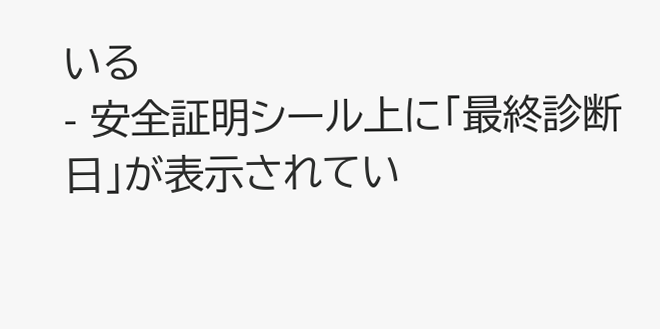いる
- 安全証明シール上に「最終診断日」が表示されてい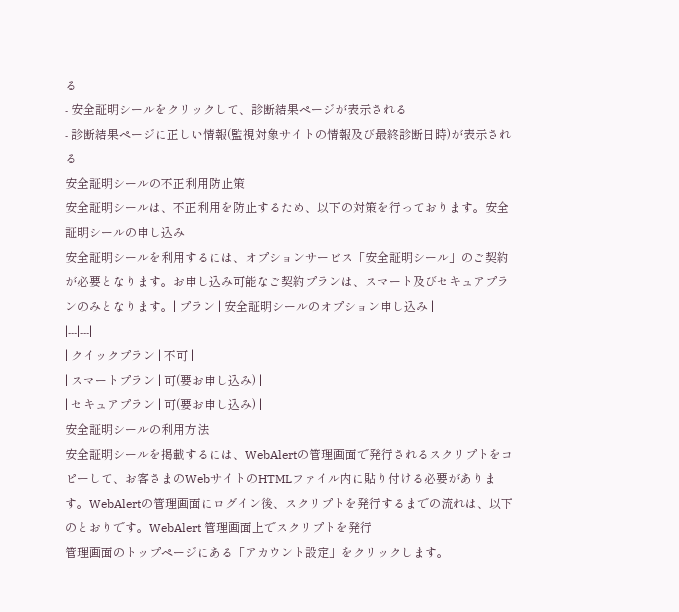る
- 安全証明シールをクリックして、診断結果ページが表示される
- 診断結果ページに正しい情報(監視対象サイトの情報及び最終診断日時)が表示される
安全証明シールの不正利用防止策
安全証明シールは、不正利用を防止するため、以下の対策を行っております。安全証明シールの申し込み
安全証明シールを利用するには、オプションサービス「安全証明シール」のご契約が必要となります。お申し込み可能なご契約プランは、スマート及びセキュアプランのみとなります。| プラン | 安全証明シールのオプション申し込み |
|---|---|
| クイックプラン | 不可 |
| スマートプラン | 可(要お申し込み) |
| セキュアプラン | 可(要お申し込み) |
安全証明シールの利用方法
安全証明シールを掲載するには、WebAlertの管理画面で発行されるスクリプトをコピーして、お客さまのWebサイトのHTMLファイル内に貼り付ける必要があります。WebAlertの管理画面にログイン後、スクリプトを発行するまでの流れは、以下のとおりです。WebAlert 管理画面上でスクリプトを発行
管理画面のトップページにある「アカウント設定」をクリックします。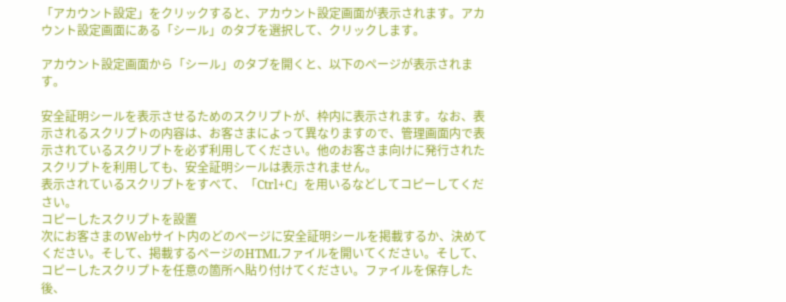「アカウント設定」をクリックすると、アカウント設定画面が表示されます。アカウント設定画面にある「シール」のタブを選択して、クリックします。

アカウント設定画面から「シール」のタブを開くと、以下のページが表示されます。

安全証明シールを表示させるためのスクリプトが、枠内に表示されます。なお、表示されるスクリプトの内容は、お客さまによって異なりますので、管理画面内で表示されているスクリプトを必ず利用してください。他のお客さま向けに発行されたスクリプトを利用しても、安全証明シールは表示されません。
表示されているスクリプトをすべて、「Ctrl+C」を用いるなどしてコピーしてください。
コピーしたスクリプトを設置
次にお客さまのWebサイト内のどのページに安全証明シールを掲載するか、決めてください。そして、掲載するページのHTMLファイルを開いてください。そして、コピーしたスクリプトを任意の箇所へ貼り付けてください。ファイルを保存した後、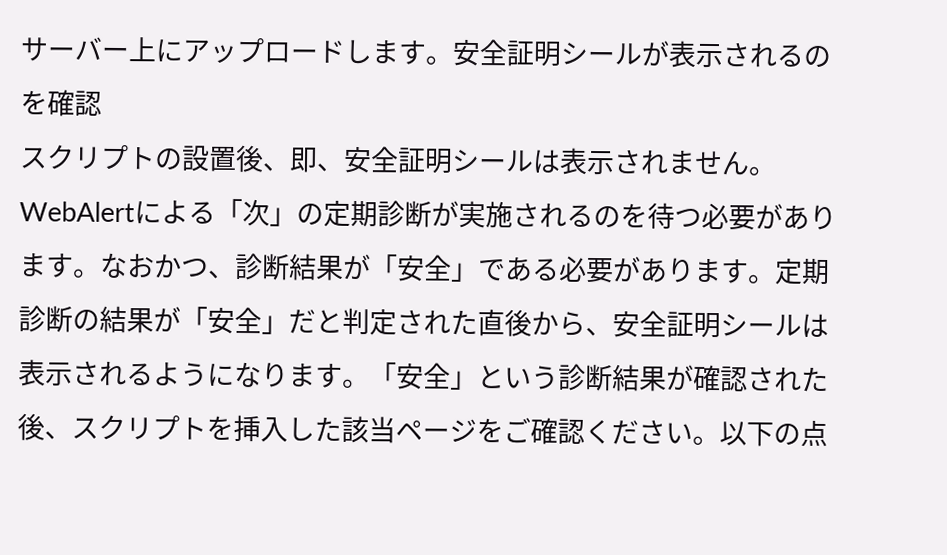サーバー上にアップロードします。安全証明シールが表示されるのを確認
スクリプトの設置後、即、安全証明シールは表示されません。WebAlertによる「次」の定期診断が実施されるのを待つ必要があります。なおかつ、診断結果が「安全」である必要があります。定期診断の結果が「安全」だと判定された直後から、安全証明シールは表示されるようになります。「安全」という診断結果が確認された後、スクリプトを挿入した該当ページをご確認ください。以下の点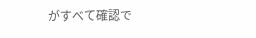がすべて確認で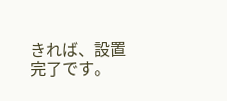きれば、設置完了です。